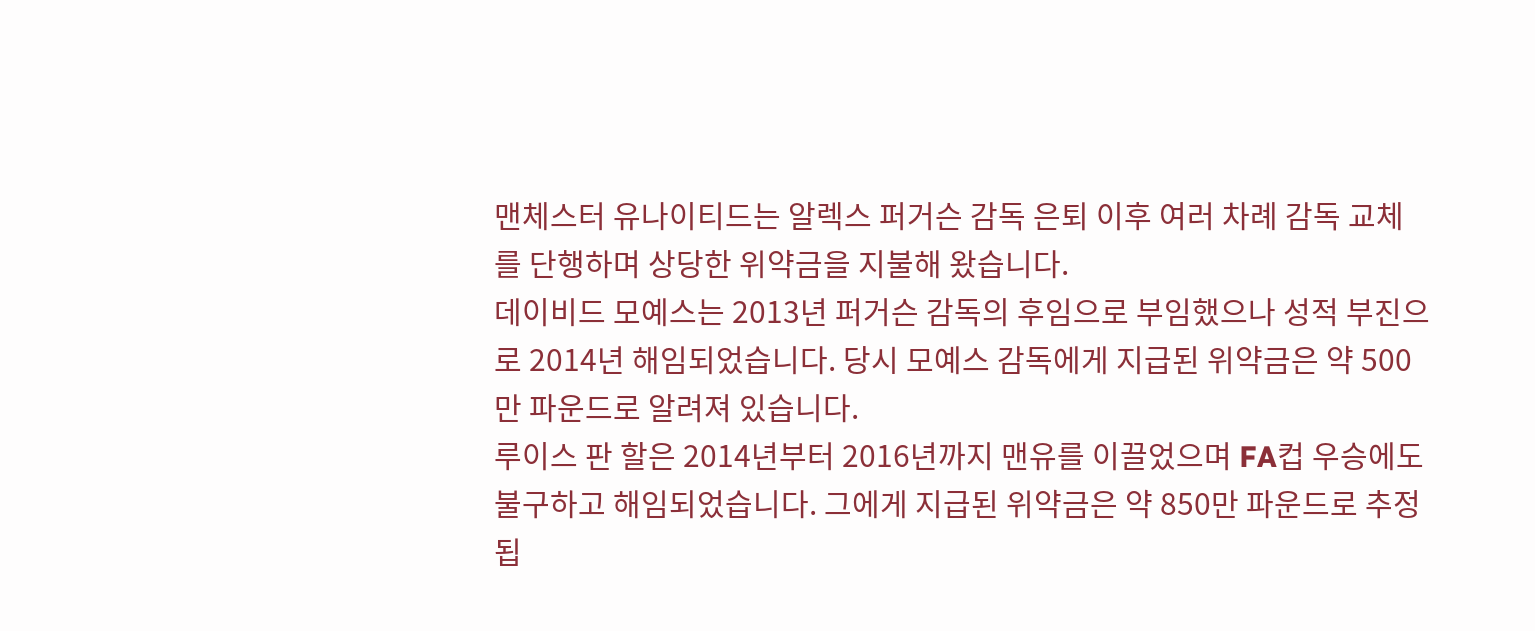맨체스터 유나이티드는 알렉스 퍼거슨 감독 은퇴 이후 여러 차례 감독 교체를 단행하며 상당한 위약금을 지불해 왔습니다.
데이비드 모예스는 2013년 퍼거슨 감독의 후임으로 부임했으나 성적 부진으로 2014년 해임되었습니다. 당시 모예스 감독에게 지급된 위약금은 약 500만 파운드로 알려져 있습니다.
루이스 판 할은 2014년부터 2016년까지 맨유를 이끌었으며 FA컵 우승에도 불구하고 해임되었습니다. 그에게 지급된 위약금은 약 850만 파운드로 추정됩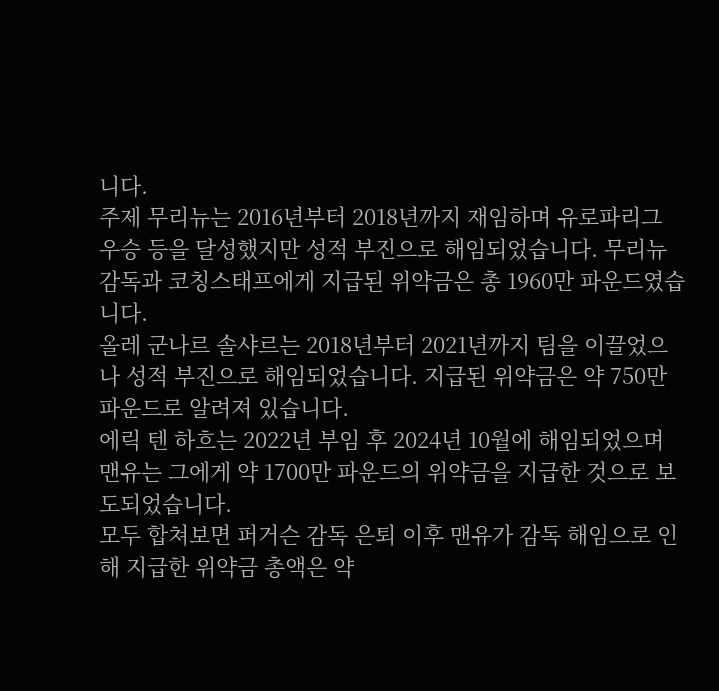니다.
주제 무리뉴는 2016년부터 2018년까지 재임하며 유로파리그 우승 등을 달성했지만 성적 부진으로 해임되었습니다. 무리뉴 감독과 코칭스태프에게 지급된 위약금은 총 1960만 파운드였습니다.
올레 군나르 솔샤르는 2018년부터 2021년까지 팀을 이끌었으나 성적 부진으로 해임되었습니다. 지급된 위약금은 약 750만 파운드로 알려져 있습니다.
에릭 텐 하흐는 2022년 부임 후 2024년 10월에 해임되었으며 맨유는 그에게 약 1700만 파운드의 위약금을 지급한 것으로 보도되었습니다.
모두 합쳐보면 퍼거슨 감독 은퇴 이후 맨유가 감독 해임으로 인해 지급한 위약금 총액은 약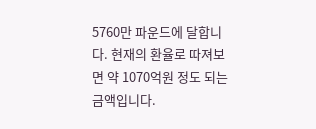5760만 파운드에 달합니다. 현재의 환율로 따져보면 약 1070억원 정도 되는 금액입니다.